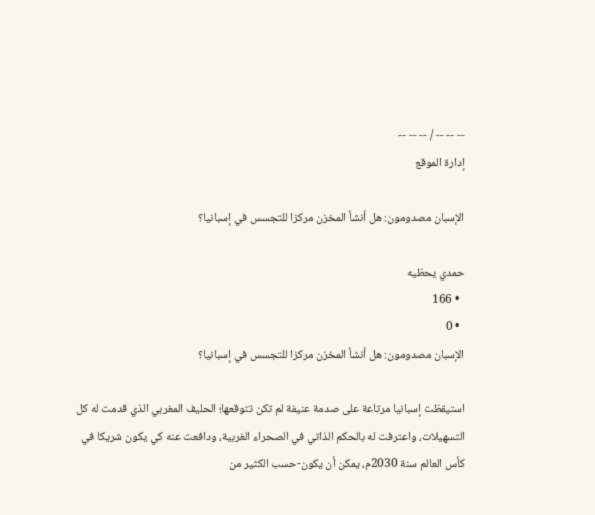-- -- -- / -- -- --
إدارة الموقع

الإسبان مصدومون: هل أنشأ المخزن مركزا للتجسس في إسبانيا؟

حمدي يحظيه
  • 166
  • 0
الإسبان مصدومون: هل أنشأ المخزن مركزا للتجسس في إسبانيا؟

استيقظت إسبانيا مرتاعة على صدمة عنيفة لم تكن تتوقعها؛ الحليف المغربي الذي قدمت له كل التسهيلات، واعترفت له بالحكم الذاتي في الصحراء الغربية، ودافعت عنه كي يكون شريكا في كأس العالم سنة 2030م، يمكن أن يكون-حسب الكثير من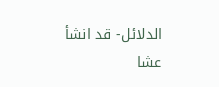الدلائل- قد انشأ عشا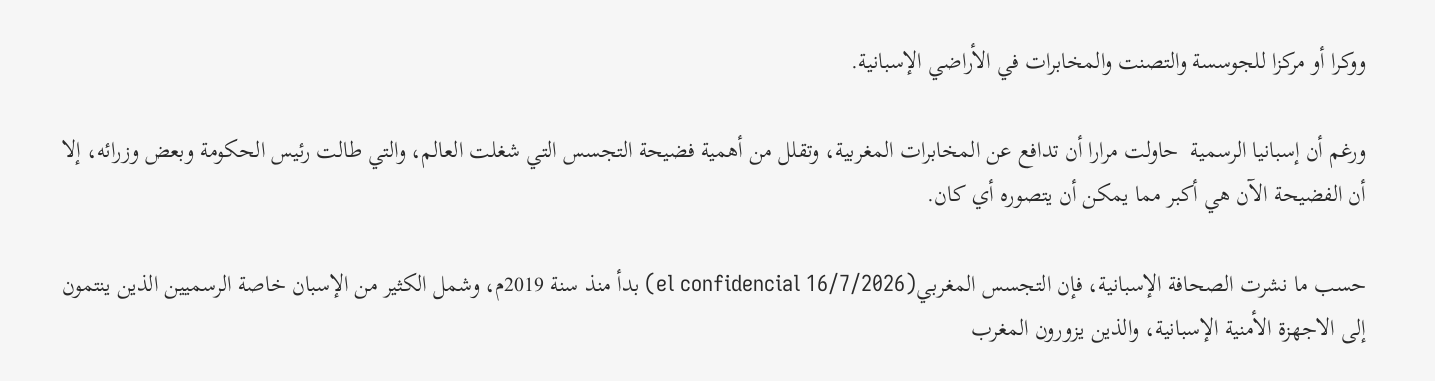ووكرا أو مركزا للجوسسة والتصنت والمخابرات في الأراضي الإسبانية.

ورغم أن إسبانيا الرسمية  حاولت مرارا أن تدافع عن المخابرات المغربية، وتقلل من أهمية فضيحة التجسس التي شغلت العالم، والتي طالت رئيس الحكومة وبعض وزرائه، إلا أن الفضيحة الآن هي أكبر مما يمكن أن يتصوره أي كان.

حسب ما نشرت الصحافة الإسبانية، فإن التجسس المغربي(el confidencial 16/7/2026) بدأ منذ سنة 2019م، وشمل الكثير من الإسبان خاصة الرسميين الذين ينتمون إلى الاجهزة الأمنية الإسبانية، والذين يزورون المغرب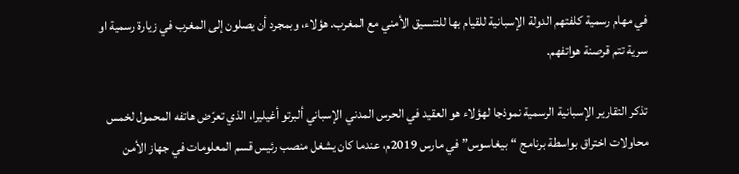في مهام رسمية كلفتهم الدولة الإسبانية للقيام بها للتنسيق الأمني مع المغرب. هؤلاء، وبمجرد أن يصلون إلى المغرب في زيارة رسمية او سرية تتم قرصنة هواتفهم.

تذكر التقارير الإسبانية الرسمية نموذجا لهؤلاء هو العقيد في الحرس المدني الإسباني ألبرتو أغيليرا، الذي تعرّض هاتفه المحمول لخمس محاولات اختراق بواسطة برنامج “بيغاسوس” في مارس 2019م، عندما كان يشغل منصب رئيس قسم المعلومات في جهاز الأمن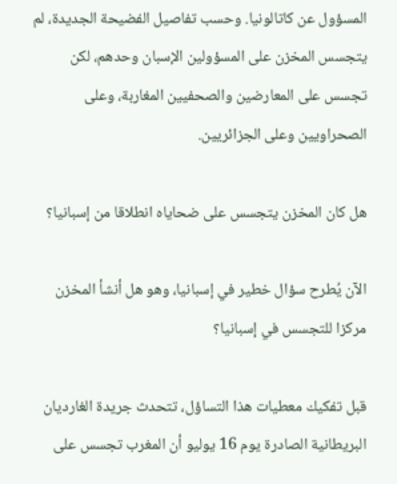المسؤول عن كاتالونيا. وحسب تفاصيل الفضيحة الجديدة، لم يتجسس المخزن على المسؤولين الإسبان وحدهم، لكن تجسس على المعارضين والصحفيين المغاربة، وعلى الصحراويين وعلى الجزائريين.

هل كان المخزن يتجسس على ضحاياه انطلاقا من إسبانيا؟

الآن يُطرح سؤال خطير في إسبانيا، وهو هل أنشأ المخزن مركزا للتجسس في إسبانيا؟

قبل تفكيك معطيات هذا التساؤل، تتحدث جريدة الغارديان البريطانية الصادرة يوم 16 يوليو أن المغرب تجسس على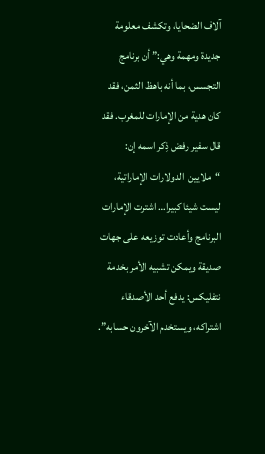آلاف الضحايا، وتكشف معلومة جديدة ومهمة وهي:” أن برنامج التجسس، بما أنه باهظ الثمن، فقد كان هدية من الإمارات للمغرب. فقد قال سفير رفض ذِكر اسمه إن: “ملايين  الدولارات الإماراتية، ليست شيئا كبيرا… اشترت الإمارات البرنامج وأعادت توزيعه على جهات صديقة ويمكن تشبيه الأمر بخدمة نتفليكس: يدفع أحد الأصدقاء اشتراكه، ويستخدم الآخرون حسابه”.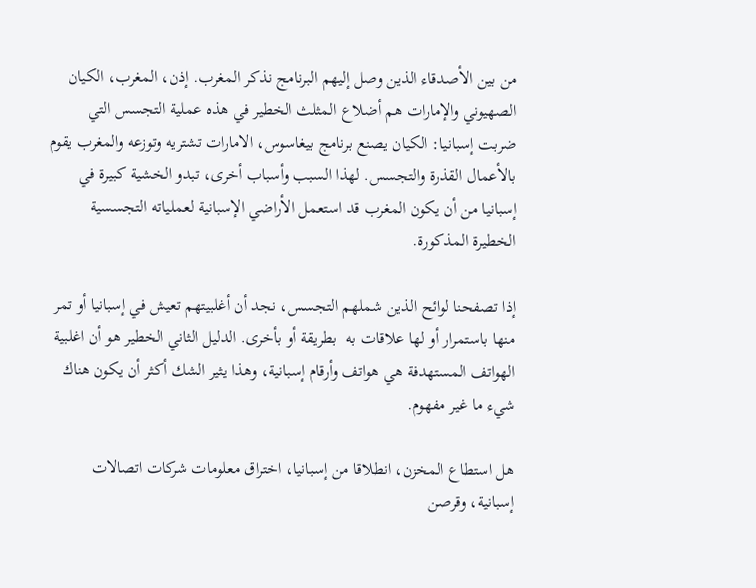من بين الأصدقاء الذين وصل إليهم البرنامج نذكر المغرب. إذن، المغرب، الكيان الصهيوني والإمارات هم أضلاع المثلث الخطير في هذه عملية التجسس التي ضربت إسبانيا: الكيان يصنع برنامج بيغاسوس، الامارات تشتريه وتوزعه والمغرب يقوم بالأعمال القذرة والتجسس. لهذا السبب وأسباب أخرى، تبدو الخشية كبيرة في إسبانيا من أن يكون المغرب قد استعمل الأراضي الإسبانية لعملياته التجسسية الخطيرة المذكورة.

إذا تصفحنا لوائح الذين شملهم التجسس، نجد أن أغلبيتهم تعيش في إسبانيا أو تمر منها باستمرار أو لها علاقات به  بطريقة أو بأخرى. الدليل الثاني الخطير هو أن اغلبية الهواتف المستهدفة هي هواتف وأرقام إسبانية، وهذا يثير الشك أكثر أن يكون هناك شيء ما غير مفهوم.

هل استطاع المخزن، انطلاقا من إسبانيا، اختراق معلومات شركات اتصالات إسبانية، وقرصن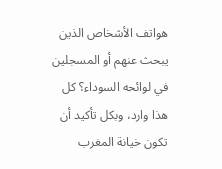هواتف الأشخاص الذين يبحث عنهم أو المسجلين في لوائحه السوداء؟ كل هذا وارد، وبكل تأكيد أن تكون خيانة المغرب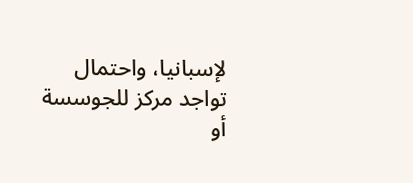لإسبانيا، واحتمال تواجد مركز للجوسسة أو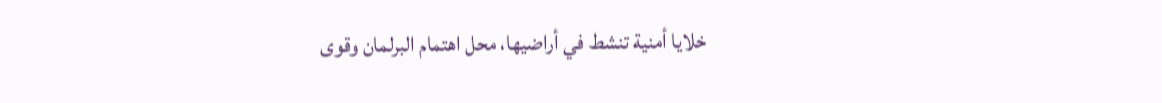خلايا أمنية تنشط في أراضيها، محل اهتمام البرلمان وقوى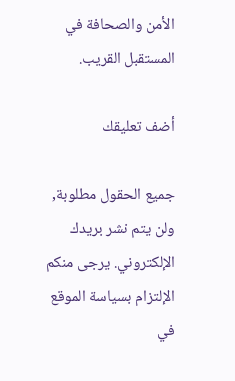الأمن والصحافة في المستقبل القريب.

أضف تعليقك

جميع الحقول مطلوبة, ولن يتم نشر بريدك الإلكتروني. يرجى منكم الإلتزام بسياسة الموقع في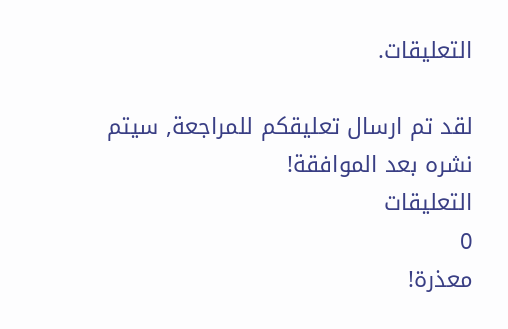التعليقات.

لقد تم ارسال تعليقكم للمراجعة, سيتم نشره بعد الموافقة!
التعليقات
0
معذرة!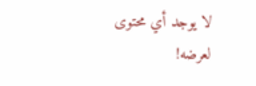لا يوجد أي محتوى لعرضه!